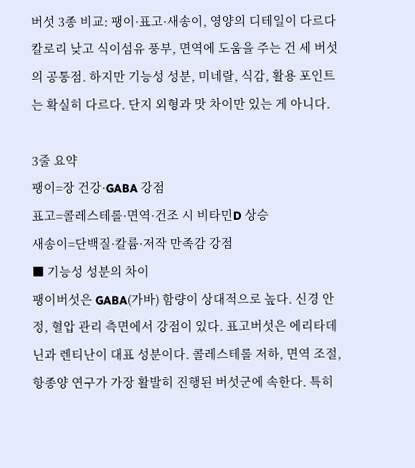버섯 3종 비교: 팽이·표고·새송이, 영양의 디테일이 다르다
칼로리 낮고 식이섬유 풍부, 면역에 도움을 주는 건 세 버섯의 공통점. 하지만 기능성 성분, 미네랄, 식감, 활용 포인트는 확실히 다르다. 단지 외형과 맛 차이만 있는 게 아니다.

3줄 요약
팽이=장 건강·GABA 강점
표고=콜레스테롤·면역·건조 시 비타민D 상승
새송이=단백질·칼륨·저작 만족감 강점
■ 기능성 성분의 차이
팽이버섯은 GABA(가바) 함량이 상대적으로 높다. 신경 안정, 혈압 관리 측면에서 강점이 있다. 표고버섯은 에리타데닌과 렌티난이 대표 성분이다. 콜레스테롤 저하, 면역 조절, 항종양 연구가 가장 활발히 진행된 버섯군에 속한다. 특히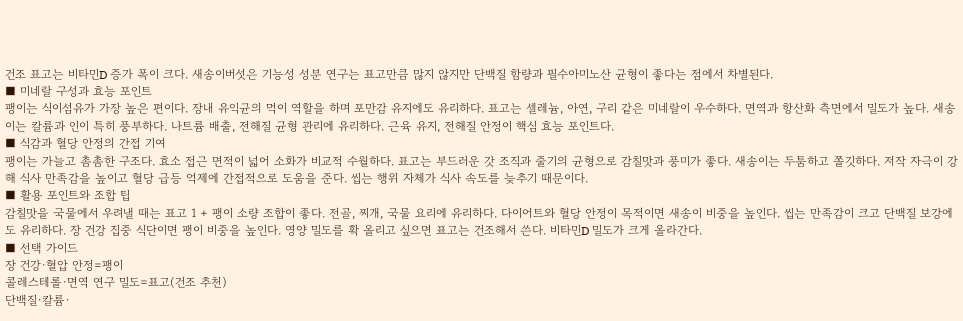건조 표고는 비타민D 증가 폭이 크다. 새송이버섯은 기능성 성분 연구는 표고만큼 많지 않지만 단백질 함량과 필수아미노산 균형이 좋다는 점에서 차별된다.
■ 미네랄 구성과 효능 포인트
팽이는 식이섬유가 가장 높은 편이다. 장내 유익균의 먹이 역할을 하며 포만감 유지에도 유리하다. 표고는 셀레늄, 아연, 구리 같은 미네랄이 우수하다. 면역과 항산화 측면에서 밀도가 높다. 새송이는 칼륨과 인이 특히 풍부하다. 나트륨 배출, 전해질 균형 관리에 유리하다. 근육 유지, 전해질 안정이 핵심 효능 포인트다.
■ 식감과 혈당 안정의 간접 기여
팽이는 가늘고 촘촘한 구조다. 효소 접근 면적이 넓어 소화가 비교적 수월하다. 표고는 부드러운 갓 조직과 줄기의 균형으로 감칠맛과 풍미가 좋다. 새송이는 두툼하고 쫄깃하다. 저작 자극이 강해 식사 만족감을 높이고 혈당 급등 억제에 간접적으로 도움을 준다. 씹는 행위 자체가 식사 속도를 늦추기 때문이다.
■ 활용 포인트와 조합 팁
감칠맛을 국물에서 우려낼 때는 표고 1 + 팽이 소량 조합이 좋다. 전골, 찌개, 국물 요리에 유리하다. 다이어트와 혈당 안정이 목적이면 새송이 비중을 높인다. 씹는 만족감이 크고 단백질 보강에도 유리하다. 장 건강 집중 식단이면 팽이 비중을 높인다. 영양 밀도를 확 올리고 싶으면 표고는 건조해서 쓴다. 비타민D 밀도가 크게 올라간다.
■ 선택 가이드
장 건강·혈압 안정=팽이
콜레스테롤·면역 연구 밀도=표고(건조 추천)
단백질·칼륨·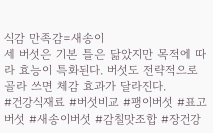식감 만족감=새송이
세 버섯은 기본 틀은 닮았지만 목적에 따라 효능이 특화된다. 버섯도 전략적으로 골라 쓰면 체감 효과가 달라진다.
#건강식재료 #버섯비교 #팽이버섯 #표고버섯 #새송이버섯 #감칠맛조합 #장건강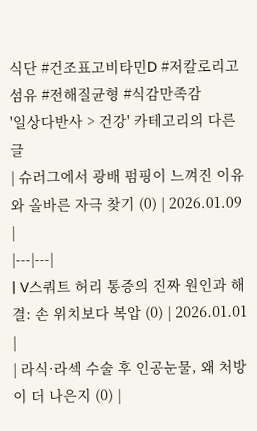식단 #건조표고비타민D #저칼로리고섬유 #전해질균형 #식감만족감
'일상다반사 > 건강' 카테고리의 다른 글
| 슈러그에서 광배 펌핑이 느껴진 이유와 올바른 자극 찾기 (0) | 2026.01.09 |
|---|---|
| V스쿼트 허리 통증의 진짜 원인과 해결: 손 위치보다 복압 (0) | 2026.01.01 |
| 라식·라섹 수술 후 인공눈물, 왜 처방이 더 나은지 (0) |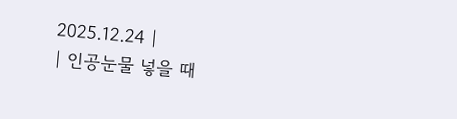2025.12.24 |
| 인공눈물 넣을 때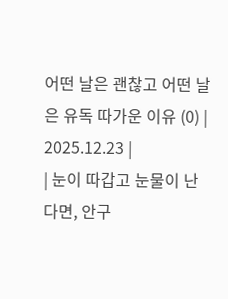어떤 날은 괜찮고 어떤 날은 유독 따가운 이유 (0) | 2025.12.23 |
| 눈이 따갑고 눈물이 난다면, 안구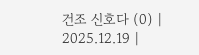건조 신호다 (0) | 2025.12.19 |